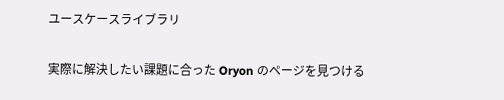ユースケースライブラリ

実際に解決したい課題に合った Oryon のページを見つける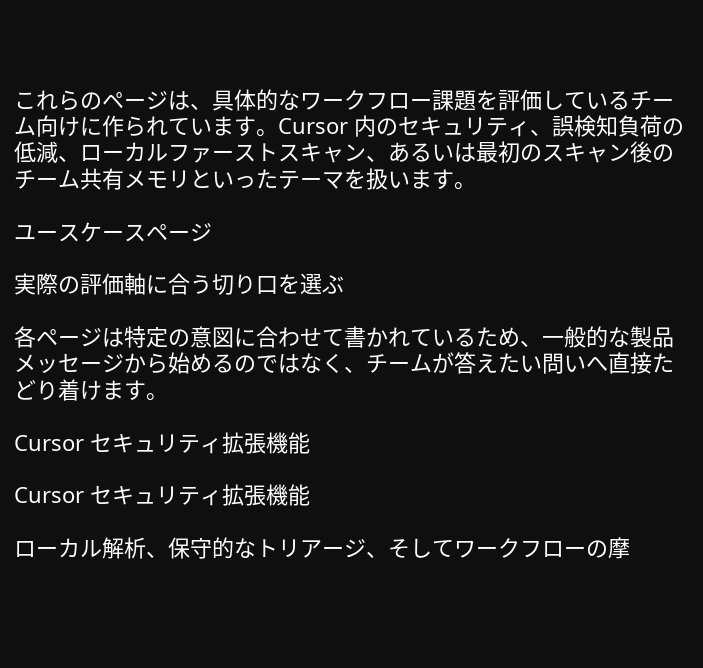これらのページは、具体的なワークフロー課題を評価しているチーム向けに作られています。Cursor 内のセキュリティ、誤検知負荷の低減、ローカルファーストスキャン、あるいは最初のスキャン後のチーム共有メモリといったテーマを扱います。

ユースケースページ

実際の評価軸に合う切り口を選ぶ

各ページは特定の意図に合わせて書かれているため、一般的な製品メッセージから始めるのではなく、チームが答えたい問いへ直接たどり着けます。

Cursor セキュリティ拡張機能

Cursor セキュリティ拡張機能

ローカル解析、保守的なトリアージ、そしてワークフローの摩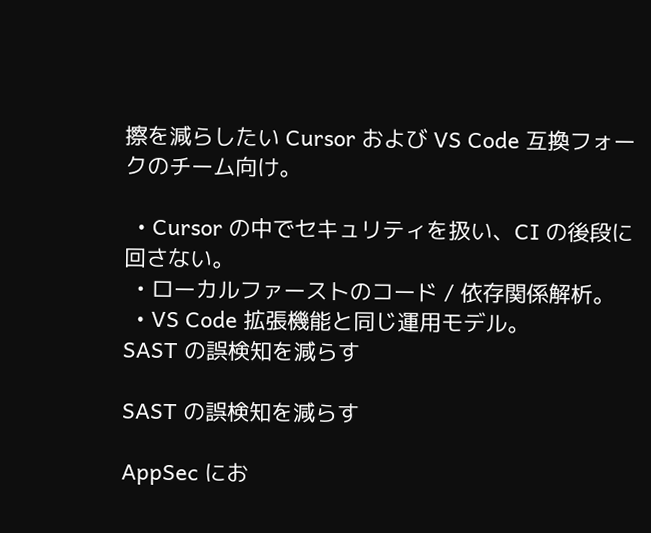擦を減らしたい Cursor および VS Code 互換フォークのチーム向け。

  • Cursor の中でセキュリティを扱い、CI の後段に回さない。
  • ローカルファーストのコード / 依存関係解析。
  • VS Code 拡張機能と同じ運用モデル。
SAST の誤検知を減らす

SAST の誤検知を減らす

AppSec にお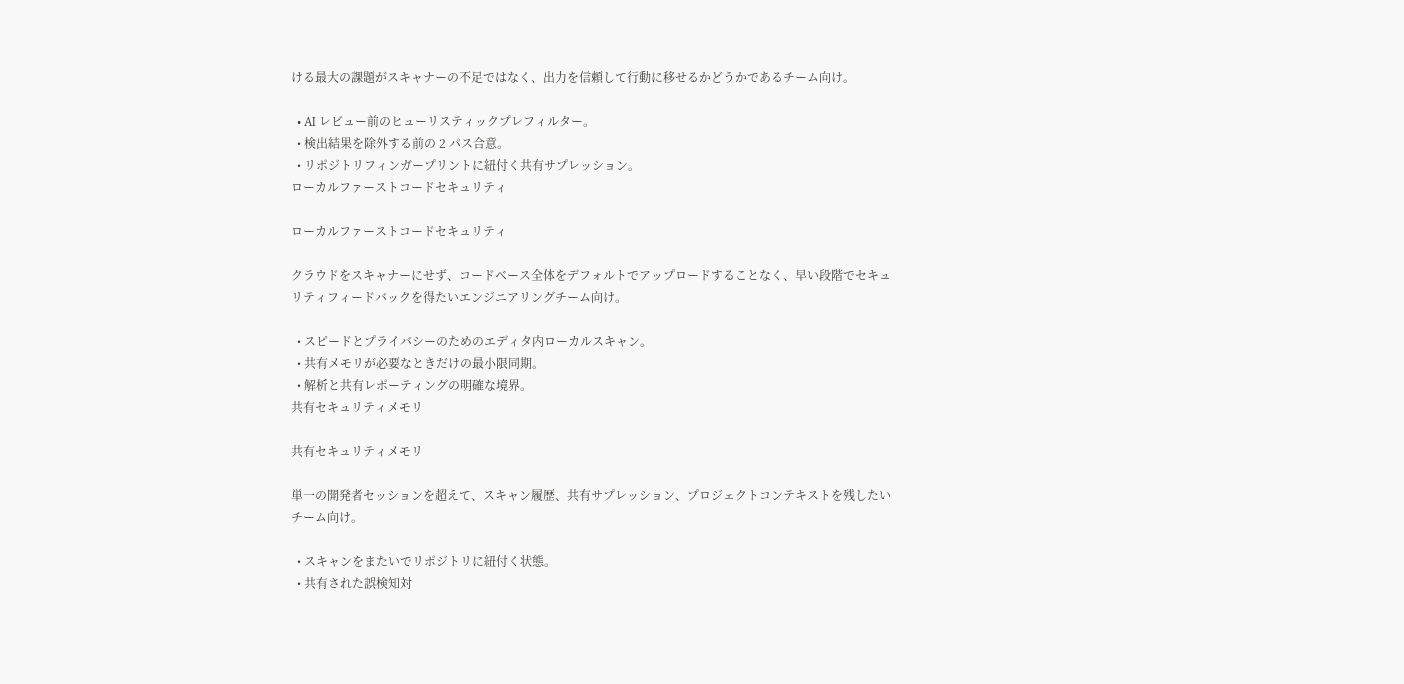ける最大の課題がスキャナーの不足ではなく、出力を信頼して行動に移せるかどうかであるチーム向け。

  • AI レビュー前のヒューリスティックプレフィルター。
  • 検出結果を除外する前の 2 パス合意。
  • リポジトリフィンガープリントに紐付く共有サプレッション。
ローカルファーストコードセキュリティ

ローカルファーストコードセキュリティ

クラウドをスキャナーにせず、コードベース全体をデフォルトでアップロードすることなく、早い段階でセキュリティフィードバックを得たいエンジニアリングチーム向け。

  • スピードとプライバシーのためのエディタ内ローカルスキャン。
  • 共有メモリが必要なときだけの最小限同期。
  • 解析と共有レポーティングの明確な境界。
共有セキュリティメモリ

共有セキュリティメモリ

単一の開発者セッションを超えて、スキャン履歴、共有サプレッション、プロジェクトコンテキストを残したいチーム向け。

  • スキャンをまたいでリポジトリに紐付く状態。
  • 共有された誤検知対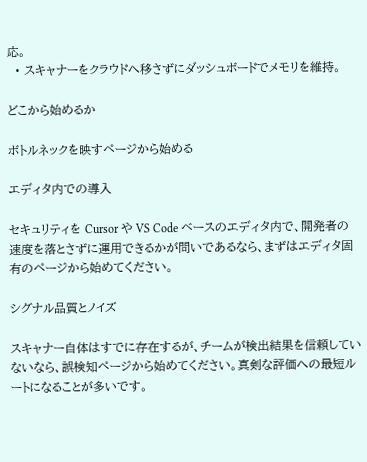応。
  • スキャナーをクラウドへ移さずにダッシュボードでメモリを維持。

どこから始めるか

ボトルネックを映すページから始める

エディタ内での導入

セキュリティを Cursor や VS Code ベースのエディタ内で、開発者の速度を落とさずに運用できるかが問いであるなら、まずはエディタ固有のページから始めてください。

シグナル品質とノイズ

スキャナー自体はすでに存在するが、チームが検出結果を信頼していないなら、誤検知ページから始めてください。真剣な評価への最短ルートになることが多いです。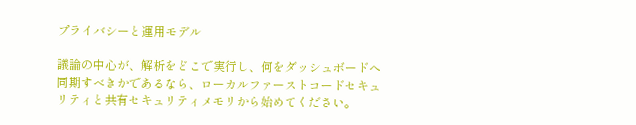プライバシーと運用モデル

議論の中心が、解析をどこで実行し、何をダッシュボードへ同期すべきかであるなら、ローカルファーストコードセキュリティと共有セキュリティメモリから始めてください。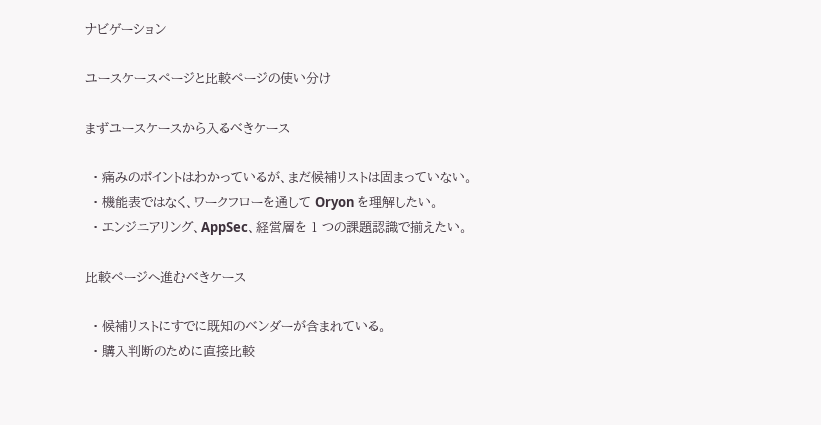ナビゲーション

ユースケースページと比較ページの使い分け

まずユースケースから入るべきケース

  • 痛みのポイントはわかっているが、まだ候補リストは固まっていない。
  • 機能表ではなく、ワークフローを通して Oryon を理解したい。
  • エンジニアリング、AppSec、経営層を 1 つの課題認識で揃えたい。

比較ページへ進むべきケース

  • 候補リストにすでに既知のベンダーが含まれている。
  • 購入判断のために直接比較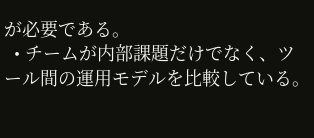が必要である。
  • チームが内部課題だけでなく、ツール間の運用モデルを比較している。